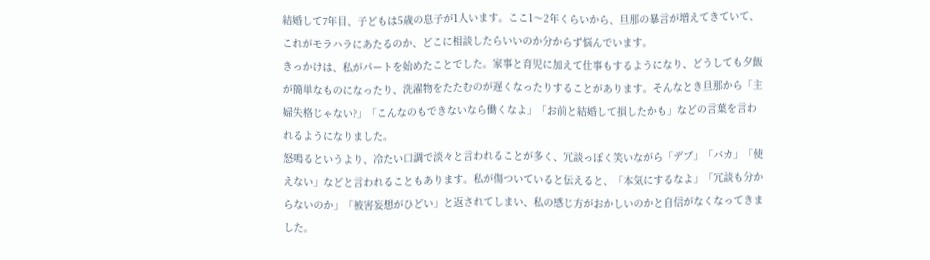結婚して7年目、子どもは5歳の息子が1人います。ここ1〜2年くらいから、旦那の暴言が増えてきていて、これがモラハラにあたるのか、どこに相談したらいいのか分からず悩んでいます。
きっかけは、私がパートを始めたことでした。家事と育児に加えて仕事もするようになり、どうしても夕飯が簡単なものになったり、洗濯物をたたむのが遅くなったりすることがあります。そんなとき旦那から「主婦失格じゃない?」「こんなのもできないなら働くなよ」「お前と結婚して損したかも」などの言葉を言われるようになりました。
怒鳴るというより、冷たい口調で淡々と言われることが多く、冗談っぽく笑いながら「デブ」「バカ」「使えない」などと言われることもあります。私が傷ついていると伝えると、「本気にするなよ」「冗談も分からないのか」「被害妄想がひどい」と返されてしまい、私の感じ方がおかしいのかと自信がなくなってきました。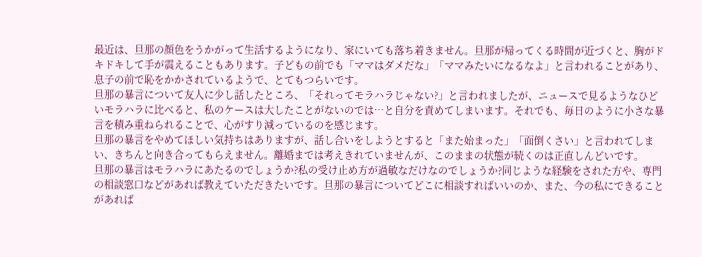最近は、旦那の顔色をうかがって生活するようになり、家にいても落ち着きません。旦那が帰ってくる時間が近づくと、胸がドキドキして手が震えることもあります。子どもの前でも「ママはダメだな」「ママみたいになるなよ」と言われることがあり、息子の前で恥をかかされているようで、とてもつらいです。
旦那の暴言について友人に少し話したところ、「それってモラハラじゃない?」と言われましたが、ニュースで見るようなひどいモラハラに比べると、私のケースは大したことがないのでは…と自分を責めてしまいます。それでも、毎日のように小さな暴言を積み重ねられることで、心がすり減っているのを感じます。
旦那の暴言をやめてほしい気持ちはありますが、話し合いをしようとすると「また始まった」「面倒くさい」と言われてしまい、きちんと向き合ってもらえません。離婚までは考えきれていませんが、このままの状態が続くのは正直しんどいです。
旦那の暴言はモラハラにあたるのでしょうか?私の受け止め方が過敏なだけなのでしょうか?同じような経験をされた方や、専門の相談窓口などがあれば教えていただきたいです。旦那の暴言についてどこに相談すればいいのか、また、今の私にできることがあれば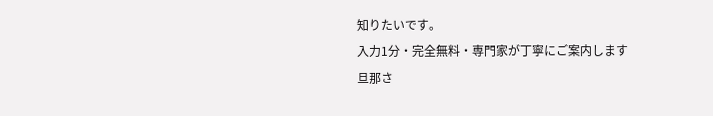知りたいです。
入力1分・完全無料・専門家が丁寧にご案内します
旦那さ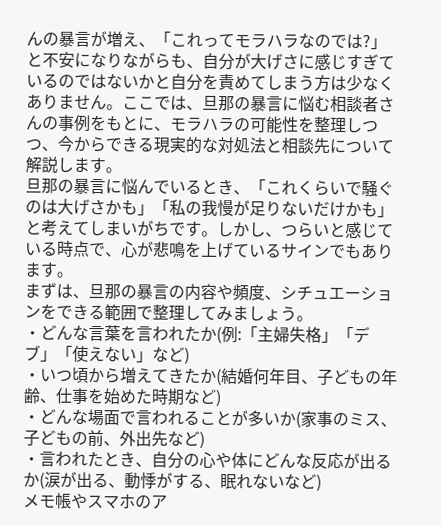んの暴言が増え、「これってモラハラなのでは?」と不安になりながらも、自分が大げさに感じすぎているのではないかと自分を責めてしまう方は少なくありません。ここでは、旦那の暴言に悩む相談者さんの事例をもとに、モラハラの可能性を整理しつつ、今からできる現実的な対処法と相談先について解説します。
旦那の暴言に悩んでいるとき、「これくらいで騒ぐのは大げさかも」「私の我慢が足りないだけかも」と考えてしまいがちです。しかし、つらいと感じている時点で、心が悲鳴を上げているサインでもあります。
まずは、旦那の暴言の内容や頻度、シチュエーションをできる範囲で整理してみましょう。
・どんな言葉を言われたか(例:「主婦失格」「デブ」「使えない」など)
・いつ頃から増えてきたか(結婚何年目、子どもの年齢、仕事を始めた時期など)
・どんな場面で言われることが多いか(家事のミス、子どもの前、外出先など)
・言われたとき、自分の心や体にどんな反応が出るか(涙が出る、動悸がする、眠れないなど)
メモ帳やスマホのア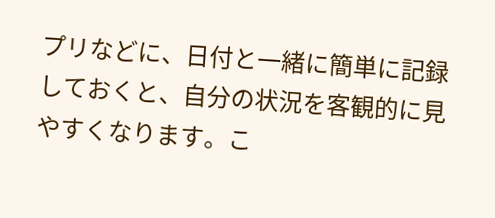プリなどに、日付と一緒に簡単に記録しておくと、自分の状況を客観的に見やすくなります。こ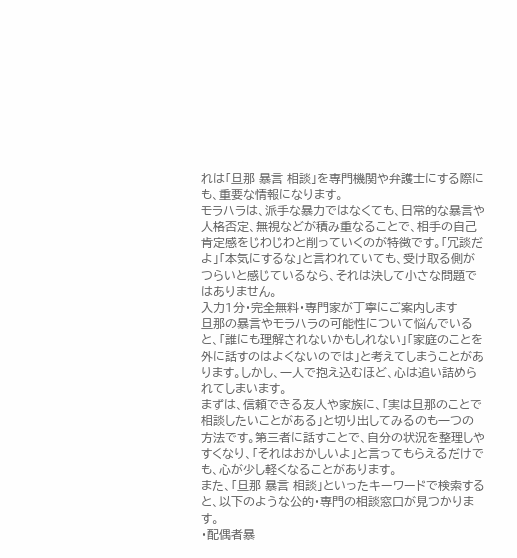れは「旦那 暴言 相談」を専門機関や弁護士にする際にも、重要な情報になります。
モラハラは、派手な暴力ではなくても、日常的な暴言や人格否定、無視などが積み重なることで、相手の自己肯定感をじわじわと削っていくのが特徴です。「冗談だよ」「本気にするな」と言われていても、受け取る側がつらいと感じているなら、それは決して小さな問題ではありません。
入力1分・完全無料・専門家が丁寧にご案内します
旦那の暴言やモラハラの可能性について悩んでいると、「誰にも理解されないかもしれない」「家庭のことを外に話すのはよくないのでは」と考えてしまうことがあります。しかし、一人で抱え込むほど、心は追い詰められてしまいます。
まずは、信頼できる友人や家族に、「実は旦那のことで相談したいことがある」と切り出してみるのも一つの方法です。第三者に話すことで、自分の状況を整理しやすくなり、「それはおかしいよ」と言ってもらえるだけでも、心が少し軽くなることがあります。
また、「旦那 暴言 相談」といったキーワードで検索すると、以下のような公的・専門の相談窓口が見つかります。
・配偶者暴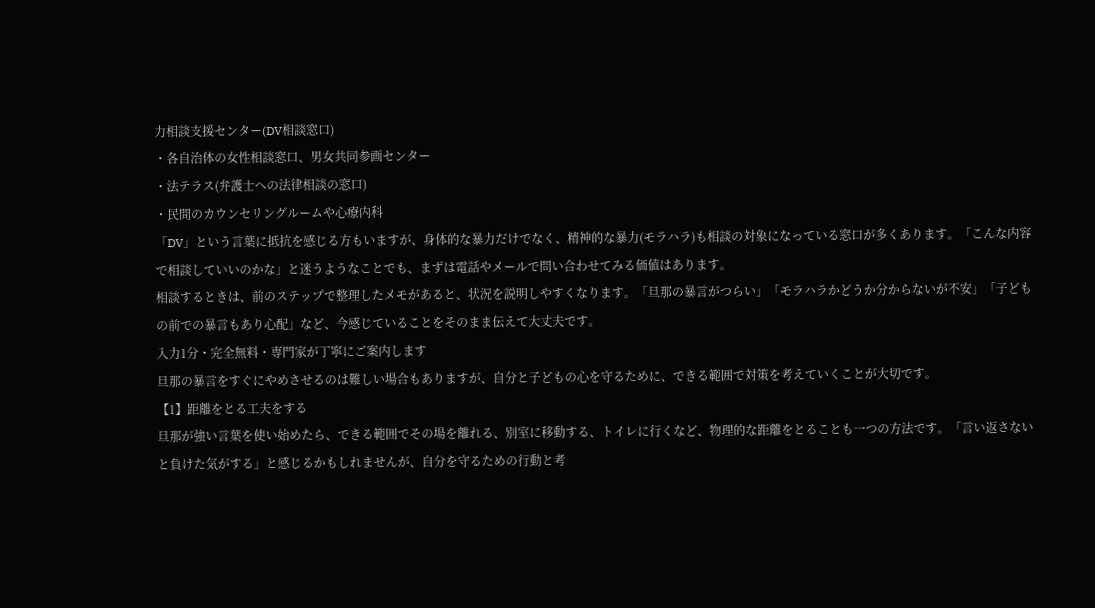力相談支援センター(DV相談窓口)
・各自治体の女性相談窓口、男女共同参画センター
・法テラス(弁護士への法律相談の窓口)
・民間のカウンセリングルームや心療内科
「DV」という言葉に抵抗を感じる方もいますが、身体的な暴力だけでなく、精神的な暴力(モラハラ)も相談の対象になっている窓口が多くあります。「こんな内容で相談していいのかな」と迷うようなことでも、まずは電話やメールで問い合わせてみる価値はあります。
相談するときは、前のステップで整理したメモがあると、状況を説明しやすくなります。「旦那の暴言がつらい」「モラハラかどうか分からないが不安」「子どもの前での暴言もあり心配」など、今感じていることをそのまま伝えて大丈夫です。
入力1分・完全無料・専門家が丁寧にご案内します
旦那の暴言をすぐにやめさせるのは難しい場合もありますが、自分と子どもの心を守るために、できる範囲で対策を考えていくことが大切です。
【1】距離をとる工夫をする
旦那が強い言葉を使い始めたら、できる範囲でその場を離れる、別室に移動する、トイレに行くなど、物理的な距離をとることも一つの方法です。「言い返さないと負けた気がする」と感じるかもしれませんが、自分を守るための行動と考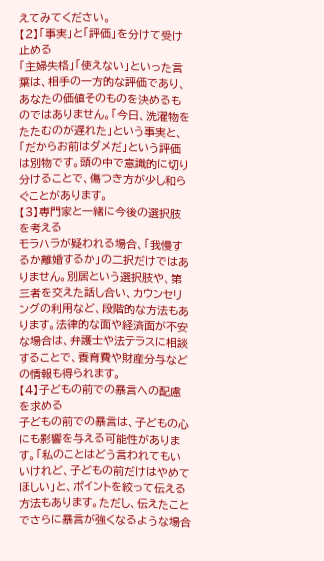えてみてください。
【2】「事実」と「評価」を分けて受け止める
「主婦失格」「使えない」といった言葉は、相手の一方的な評価であり、あなたの価値そのものを決めるものではありません。「今日、洗濯物をたたむのが遅れた」という事実と、「だからお前はダメだ」という評価は別物です。頭の中で意識的に切り分けることで、傷つき方が少し和らぐことがあります。
【3】専門家と一緒に今後の選択肢を考える
モラハラが疑われる場合、「我慢するか離婚するか」の二択だけではありません。別居という選択肢や、第三者を交えた話し合い、カウンセリングの利用など、段階的な方法もあります。法律的な面や経済面が不安な場合は、弁護士や法テラスに相談することで、養育費や財産分与などの情報も得られます。
【4】子どもの前での暴言への配慮を求める
子どもの前での暴言は、子どもの心にも影響を与える可能性があります。「私のことはどう言われてもいいけれど、子どもの前だけはやめてほしい」と、ポイントを絞って伝える方法もあります。ただし、伝えたことでさらに暴言が強くなるような場合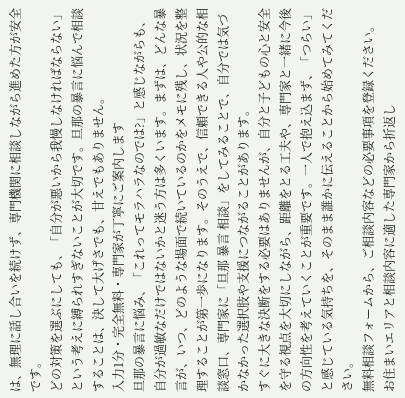は、無理に話し合いを続けず、専門機関に相談しながら進めた方が安全です。
どの対策を選ぶにしても、「自分が悪いから我慢しなければならない」という考えに縛られすぎないことが大切です。旦那の暴言に悩んで相談することは、決して大げさでも、甘えでもありません。
入力1分・完全無料・専門家が丁寧にご案内します
旦那の暴言に悩み、「これってモラハラなのでは?」と感じながらも、自分が過敏なだけではないかと迷う方は多くいます。まずは、どんな暴言が、いつ、どのような場面で続いているのかをメモに残し、状況を整理することが第一歩になります。そのうえで、信頼できる人や公的な相談窓口、専門家に「旦那 暴言 相談」をしてみることで、自分では気づかなかった選択肢や支援につながることがあります。
すぐに大きな決断をする必要はありませんが、自分と子どもの心と安全を守る視点を大切にしながら、距離をとる工夫や、専門家と一緒に今後の方向性を考えていくことが重要です。一人で抱え込まず、「つらい」と感じている気持ちを、そのまま誰かに伝えることから始めてみてください。
無料相談フォームから、ご相談内容などの必要事項を登録ください。
お住まいエリアと相談内容に適した専門家から折返し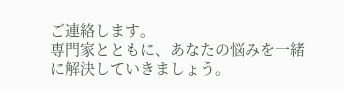ご連絡します。
専門家とともに、あなたの悩みを一緒に解決していきましょう。